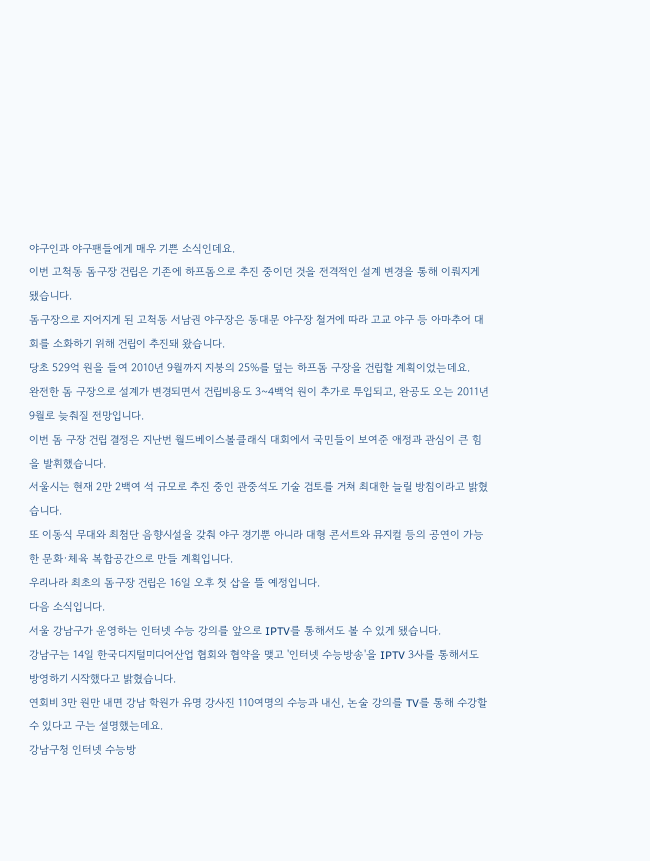야구인과 야구팬들에게 매우 기쁜 소식인데요.
이번 고척동 돔구장 건립은 기존에 하프돔으로 추진 중이던 것을 전격적인 설계 변경을 통해 이뤄지게 됐습니다.
돔구장으로 지어지게 된 고척동 서남권 야구장은 동대문 야구장 철거에 따라 고교 야구 등 아마추어 대회를 소화하기 위해 건립이 추진돼 왔습니다.
당초 529억 원을 들여 2010년 9월까지 지붕의 25%를 덮는 하프돔 구장을 건립할 계획이었는데요.
완전한 돔 구장으로 설계가 변경되면서 건립비용도 3~4백억 원이 추가로 투입되고, 완공도 오는 2011년 9월로 늦춰질 전망입니다.
이번 돔 구장 건립 결정은 지난번 월드베이스볼클래식 대회에서 국민들이 보여준 애정과 관심이 큰 힘을 발휘했습니다.
서울시는 현재 2만 2백여 석 규모로 추진 중인 관중석도 기술 검토를 거쳐 최대한 늘릴 방침이라고 밝혔습니다.
또 이동식 무대와 최첨단 음향시설을 갖춰 야구 경기뿐 아니라 대형 콘서트와 뮤지컬 등의 공연이 가능한 문화·체육 복합공간으로 만들 계획입니다.
우리나라 최초의 돔구장 건립은 16일 오후 첫 삽을 뜰 예정입니다.
다음 소식입니다.
서울 강남구가 운영하는 인터넷 수능 강의를 앞으로 IPTV를 통해서도 볼 수 있게 됐습니다.
강남구는 14일 한국디지털미디어산업 협회와 협약을 맺고 '인터넷 수능방송'을 IPTV 3사를 통해서도 방영하기 시작했다고 밝혔습니다.
연회비 3만 원만 내면 강남 학원가 유명 강사진 110여명의 수능과 내신, 논술 강의를 TV를 통해 수강할 수 있다고 구는 설명했는데요.
강남구청 인터넷 수능방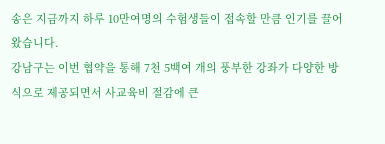송은 지금까지 하루 10만여명의 수험생들이 접속할 만큼 인기를 끌어왔습니다.
강남구는 이번 협약을 통해 7천 5백여 개의 풍부한 강좌가 다양한 방식으로 제공되면서 사교육비 절감에 큰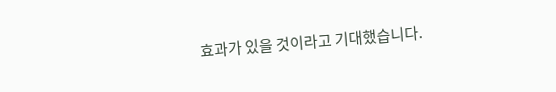효과가 있을 것이라고 기대했습니다.